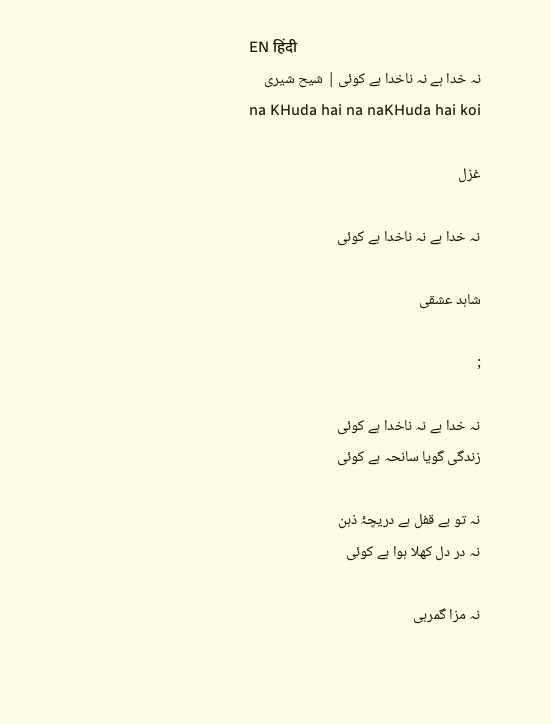EN हिंदी
نہ خدا ہے نہ ناخدا ہے کوئی | شیح شیری
na KHuda hai na naKHuda hai koi

غزل

نہ خدا ہے نہ ناخدا ہے کوئی

شاہد عشقی

;

نہ خدا ہے نہ ناخدا ہے کوئی
زندگی گویا سانحہ ہے کوئی

نہ تو بے قفل ہے دریچۂ ذہن
نہ در دل کھلا ہوا ہے کوئی

نہ مزا گمرہی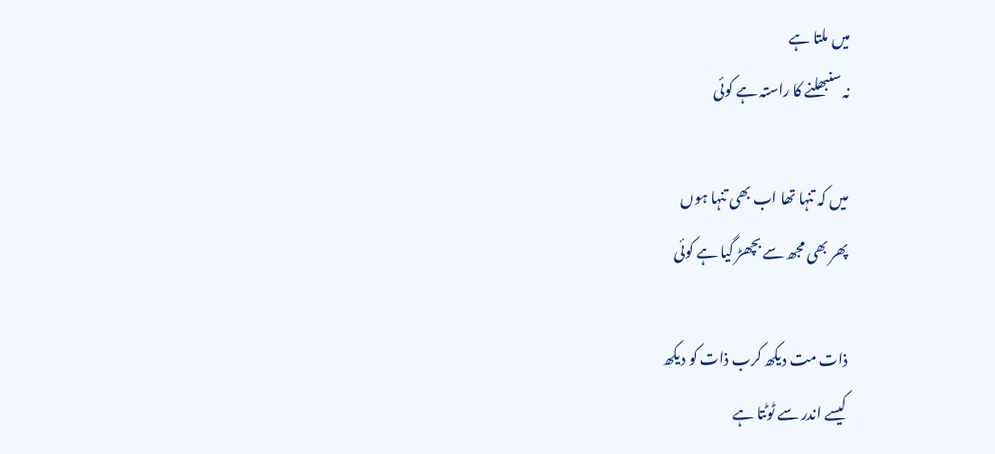میں ملتا ہے
نہ سنبھلنے کا راستہ ہے کوئی

میں کہ تنہا تھا اب بھی تنہا ہوں
پھر بھی مجھ سے بچھڑ گیا ہے کوئی

ذات مت دیکھ کرب ذات کو دیکھ
کیسے اندر سے ٹوٹتا ہے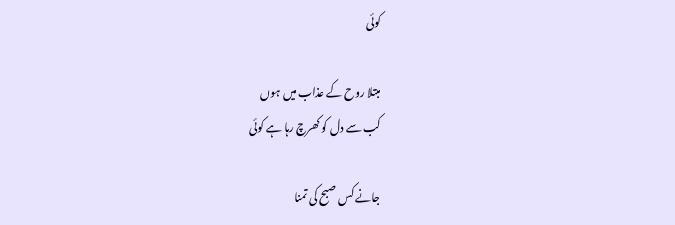کوئی

مبتلا روح کے عذاب میں ہوں
کب سے دل کو کھرچ رہا ہے کوئی

جانے کس صبح کی تمنا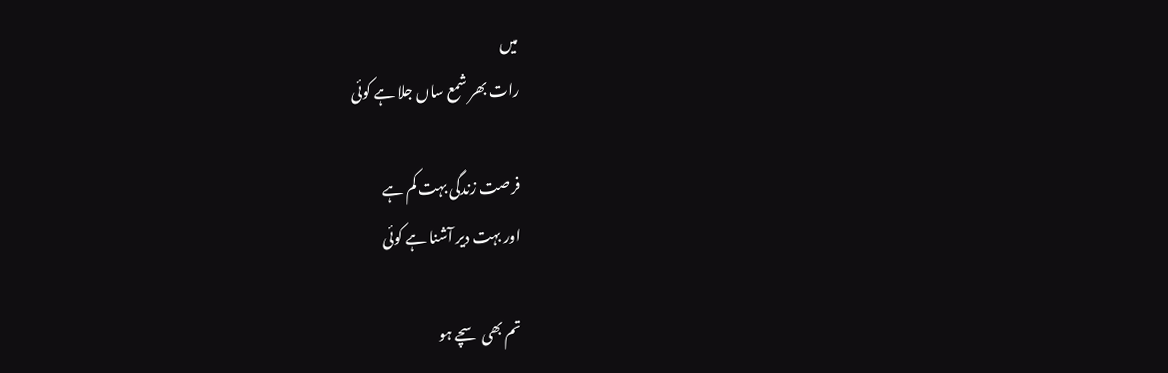میں
رات بھر شمع ساں جلا ہے کوئی

فرصت زندگی بہت کم ہے
اور بہت دیر آشنا ہے کوئی

تم بھی سچے ہو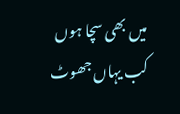میں بھی سچا ہوں
کب یہاں جھوٹ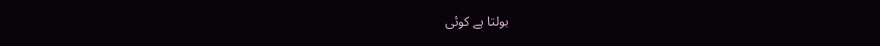بولتا ہے کوئی